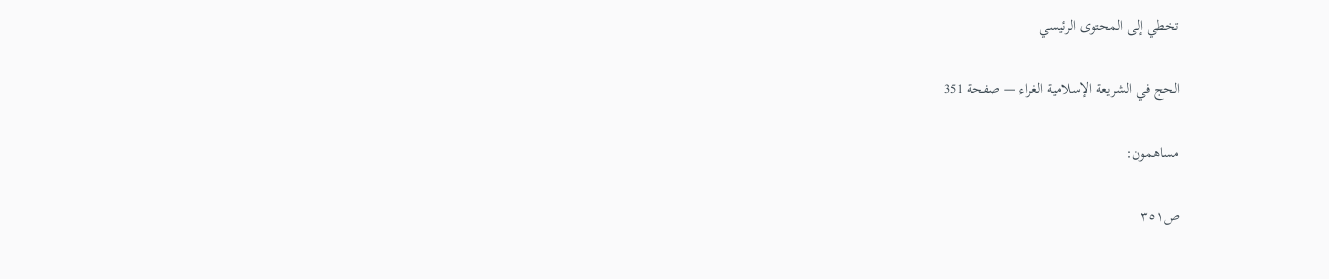تخطي إلى المحتوى الرئيسي

الحج في الشريعة الإسلامية الغراء — صفحة 351

مساهمون:

ص٣٥١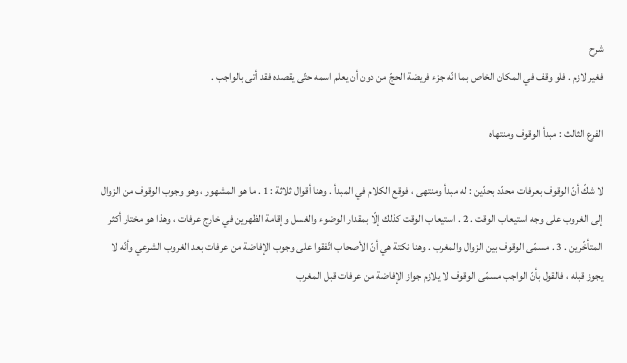شرح
فغير لازم . فلو وقف في المكان الخاص بما انّه جزء فريضة الحجّ من دون أن يعلم اسمه حتّى يقصده فقد أتى بالواجب .

الفرع الثالث : مبدأ الوقوف ومنتهاه

لا شكّ أنّ الوقوف بعرفات محدّد بحدّين : له مبدأ ومنتهى ، فوقع الكلام في المبدأ . وهنا أقوال ثلاثة : 1 . ما هو المشهور ، وهو وجوب الوقوف من الزوال إلى الغروب على وجه استيعاب الوقت . 2 . استيعاب الوقت كذلك إلّا بمقدار الوضوء والغسل وإقامة الظهرين في خارج عرفات ، وهذا هو مختار أكثر المتأخّرين . 3 . مسمّى الوقوف بين الزوال والمغرب . وهنا نكتة هي أنّ الأصحاب اتّفقوا على وجوب الإفاضة من عرفات بعد الغروب الشرعي وأنّه لا يجوز قبله ، فالقول بأنّ الواجب مسمّى الوقوف لا يلازم جواز الإفاضة من عرفات قبل المغرب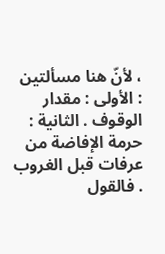، لأنّ هنا مسألتين : الأولى : مقدار الوقوف . الثانية : حرمة الإفاضة من عرفات قبل الغروب . فالقول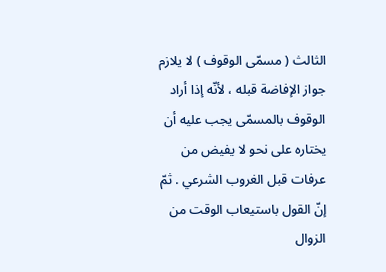الثالث ( مسمّى الوقوف ) لا يلازم جواز الإفاضة قبله ، لأنّه إذا أراد الوقوف بالمسمّى يجب عليه أن يختاره على نحو لا يفيض من عرفات قبل الغروب الشرعي . ثمّ إنّ القول باستيعاب الوقت من الزوال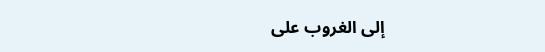إلى الغروب على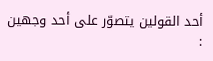أحد القولين يتصوّر على أحد وجهين :